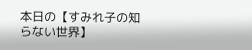本日の【すみれ子の知らない世界】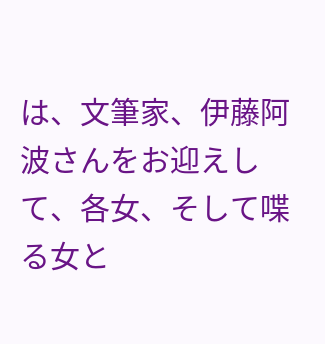は、文筆家、伊藤阿波さんをお迎えして、各女、そして喋る女と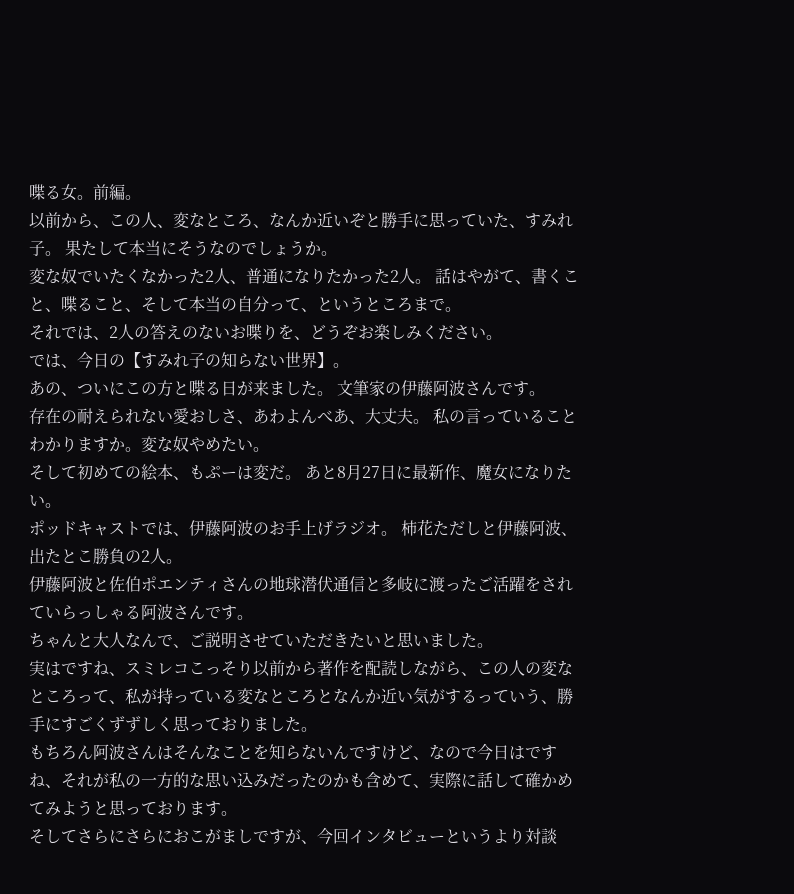喋る女。前編。
以前から、この人、変なところ、なんか近いぞと勝手に思っていた、すみれ子。 果たして本当にそうなのでしょうか。
変な奴でいたくなかった2人、普通になりたかった2人。 話はやがて、書くこと、喋ること、そして本当の自分って、というところまで。
それでは、2人の答えのないお喋りを、どうぞお楽しみください。
では、今日の【すみれ子の知らない世界】。
あの、ついにこの方と喋る日が来ました。 文筆家の伊藤阿波さんです。
存在の耐えられない愛おしさ、あわよんべあ、大丈夫。 私の言っていることわかりますか。変な奴やめたい。
そして初めての絵本、もぷーは変だ。 あと8月27日に最新作、魔女になりたい。
ポッドキャストでは、伊藤阿波のお手上げラジオ。 柿花ただしと伊藤阿波、出たとこ勝負の2人。
伊藤阿波と佐伯ポエンティさんの地球潜伏通信と多岐に渡ったご活躍をされていらっしゃる阿波さんです。
ちゃんと大人なんで、ご説明させていただきたいと思いました。
実はですね、スミレコこっそり以前から著作を配読しながら、この人の変なところって、私が持っている変なところとなんか近い気がするっていう、勝手にすごくずずしく思っておりました。
もちろん阿波さんはそんなことを知らないんですけど、なので今日はですね、それが私の一方的な思い込みだったのかも含めて、実際に話して確かめてみようと思っております。
そしてさらにさらにおこがましですが、今回インタビューというより対談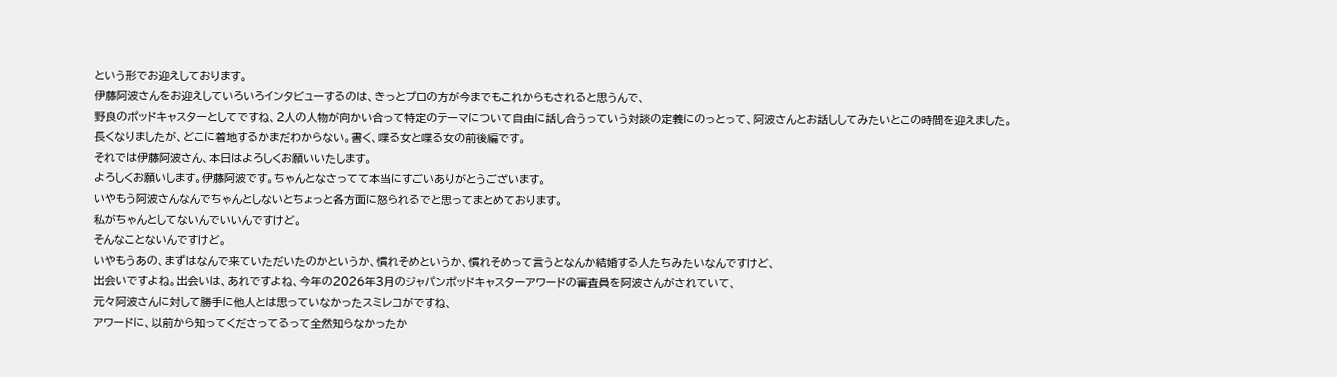という形でお迎えしております。
伊藤阿波さんをお迎えしていろいろインタビューするのは、きっとプロの方が今までもこれからもされると思うんで、
野良のポッドキャスターとしてですね、2人の人物が向かい合って特定のテーマについて自由に話し合うっていう対談の定義にのっとって、阿波さんとお話ししてみたいとこの時間を迎えました。
長くなりましたが、どこに着地するかまだわからない。書く、喋る女と喋る女の前後編です。
それでは伊藤阿波さん、本日はよろしくお願いいたします。
よろしくお願いします。伊藤阿波です。ちゃんとなさってて本当にすごいありがとうございます。
いやもう阿波さんなんでちゃんとしないとちょっと各方面に怒られるでと思ってまとめております。
私がちゃんとしてないんでいいんですけど。
そんなことないんですけど。
いやもうあの、まずはなんで来ていただいたのかというか、慣れそめというか、慣れそめって言うとなんか結婚する人たちみたいなんですけど、
出会いですよね。出会いは、あれですよね、今年の2026年3月のジャパンポッドキャスターアワードの審査員を阿波さんがされていて、
元々阿波さんに対して勝手に他人とは思っていなかったスミレコがですね、
アワードに、以前から知ってくださってるって全然知らなかったか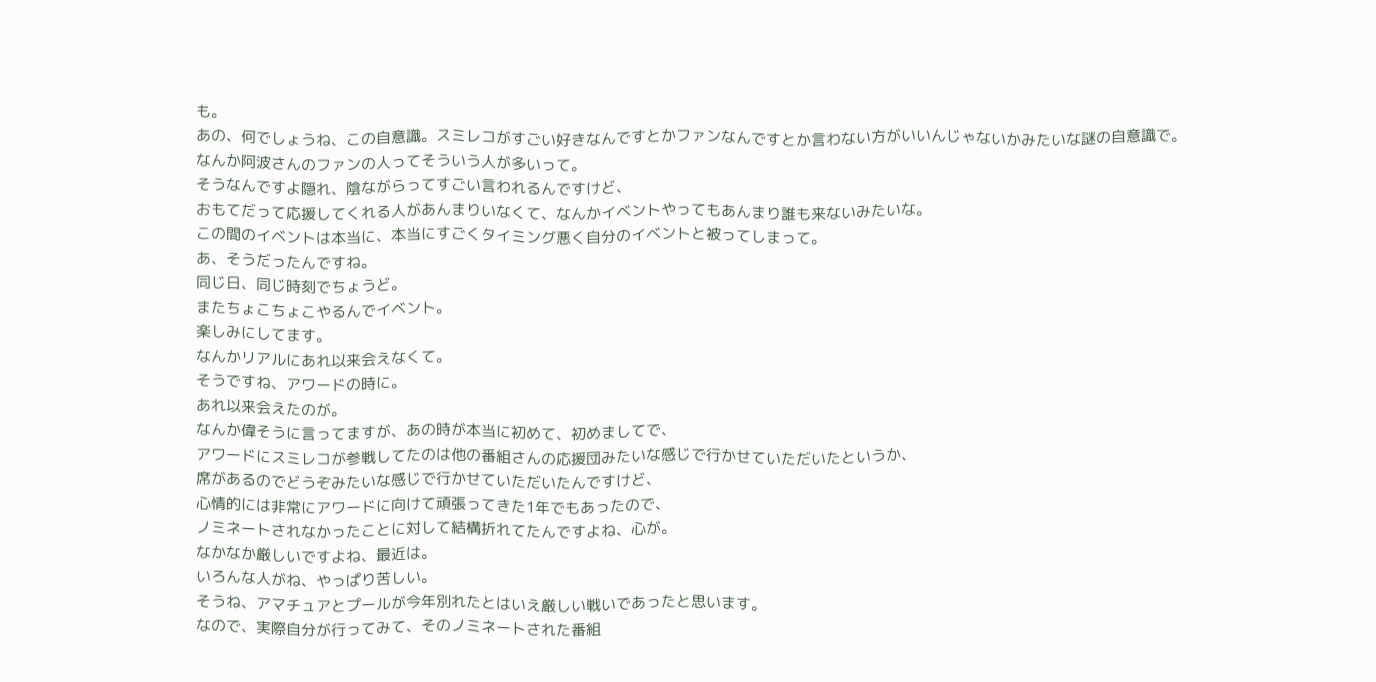も。
あの、何でしょうね、この自意識。スミレコがすごい好きなんですとかファンなんですとか言わない方がいいんじゃないかみたいな謎の自意識で。
なんか阿波さんのファンの人ってそういう人が多いって。
そうなんですよ隠れ、陰ながらってすごい言われるんですけど、
おもてだって応援してくれる人があんまりいなくて、なんかイベントやってもあんまり誰も来ないみたいな。
この間のイベントは本当に、本当にすごくタイミング悪く自分のイベントと被ってしまって。
あ、そうだったんですね。
同じ日、同じ時刻でちょうど。
またちょこちょこやるんでイベント。
楽しみにしてます。
なんかリアルにあれ以来会えなくて。
そうですね、アワードの時に。
あれ以来会えたのが。
なんか偉そうに言ってますが、あの時が本当に初めて、初めましてで、
アワードにスミレコが参戦してたのは他の番組さんの応援団みたいな感じで行かせていただいたというか、
席があるのでどうぞみたいな感じで行かせていただいたんですけど、
心情的には非常にアワードに向けて頑張ってきた1年でもあったので、
ノミネートされなかったことに対して結構折れてたんですよね、心が。
なかなか厳しいですよね、最近は。
いろんな人がね、やっぱり苦しい。
そうね、アマチュアとプールが今年別れたとはいえ厳しい戦いであったと思います。
なので、実際自分が行ってみて、そのノミネートされた番組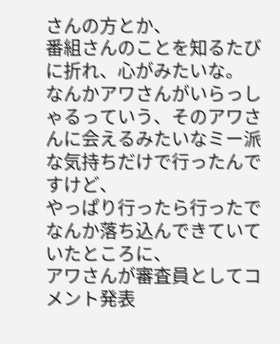さんの方とか、
番組さんのことを知るたびに折れ、心がみたいな。
なんかアワさんがいらっしゃるっていう、そのアワさんに会えるみたいなミー派な気持ちだけで行ったんですけど、
やっぱり行ったら行ったでなんか落ち込んできていていたところに、
アワさんが審査員としてコメント発表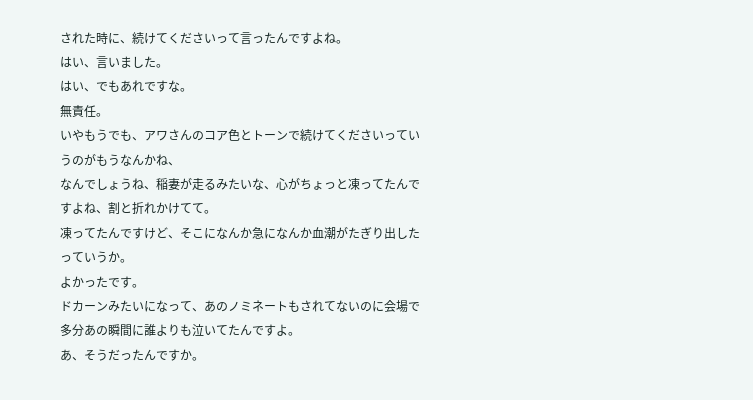された時に、続けてくださいって言ったんですよね。
はい、言いました。
はい、でもあれですな。
無責任。
いやもうでも、アワさんのコア色とトーンで続けてくださいっていうのがもうなんかね、
なんでしょうね、稲妻が走るみたいな、心がちょっと凍ってたんですよね、割と折れかけてて。
凍ってたんですけど、そこになんか急になんか血潮がたぎり出したっていうか。
よかったです。
ドカーンみたいになって、あのノミネートもされてないのに会場で多分あの瞬間に誰よりも泣いてたんですよ。
あ、そうだったんですか。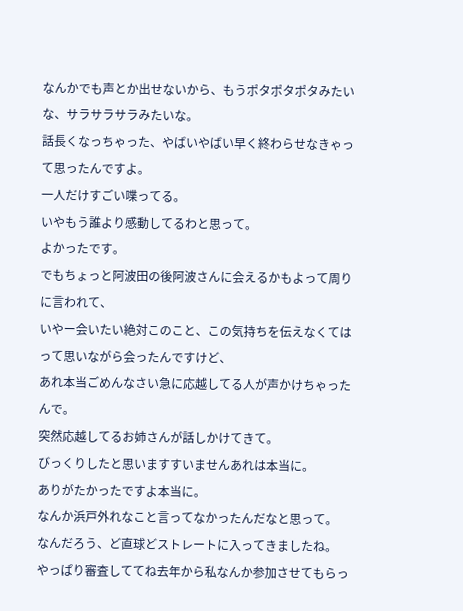なんかでも声とか出せないから、もうポタポタポタみたいな、サラサラサラみたいな。
話長くなっちゃった、やばいやばい早く終わらせなきゃって思ったんですよ。
一人だけすごい喋ってる。
いやもう誰より感動してるわと思って。
よかったです。
でもちょっと阿波田の後阿波さんに会えるかもよって周りに言われて、
いやー会いたい絶対このこと、この気持ちを伝えなくてはって思いながら会ったんですけど、
あれ本当ごめんなさい急に応越してる人が声かけちゃったんで。
突然応越してるお姉さんが話しかけてきて。
びっくりしたと思いますすいませんあれは本当に。
ありがたかったですよ本当に。
なんか浜戸外れなこと言ってなかったんだなと思って。
なんだろう、ど直球どストレートに入ってきましたね。
やっぱり審査しててね去年から私なんか参加させてもらっ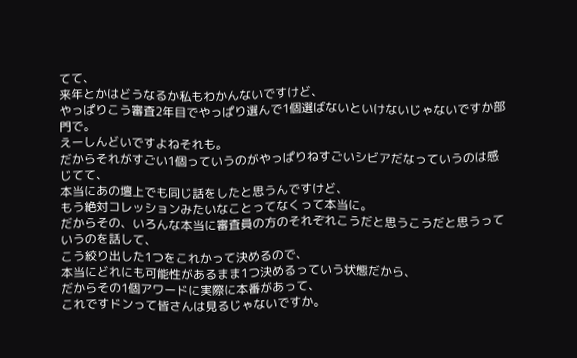てて、
来年とかはどうなるか私もわかんないですけど、
やっぱりこう審査2年目でやっぱり選んで1個選ばないといけないじゃないですか部門で。
えーしんどいですよねそれも。
だからそれがすごい1個っていうのがやっぱりねすごいシビアだなっていうのは感じてて、
本当にあの壇上でも同じ話をしたと思うんですけど、
もう絶対コレッションみたいなことってなくって本当に。
だからその、いろんな本当に審査員の方のそれぞれこうだと思うこうだと思うっていうのを話して、
こう絞り出した1つをこれかって決めるので、
本当にどれにも可能性があるまま1つ決めるっていう状態だから、
だからその1個アワードに実際に本番があって、
これですドンって皆さんは見るじゃないですか。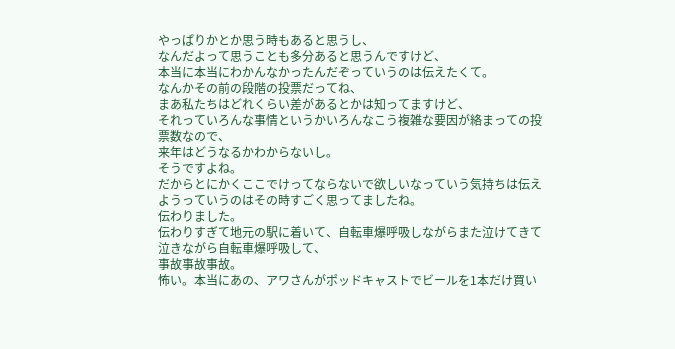やっぱりかとか思う時もあると思うし、
なんだよって思うことも多分あると思うんですけど、
本当に本当にわかんなかったんだぞっていうのは伝えたくて。
なんかその前の段階の投票だってね、
まあ私たちはどれくらい差があるとかは知ってますけど、
それっていろんな事情というかいろんなこう複雑な要因が絡まっての投票数なので、
来年はどうなるかわからないし。
そうですよね。
だからとにかくここでけってならないで欲しいなっていう気持ちは伝えようっていうのはその時すごく思ってましたね。
伝わりました。
伝わりすぎて地元の駅に着いて、自転車爆呼吸しながらまた泣けてきて泣きながら自転車爆呼吸して、
事故事故事故。
怖い。本当にあの、アワさんがポッドキャストでビールを1本だけ買い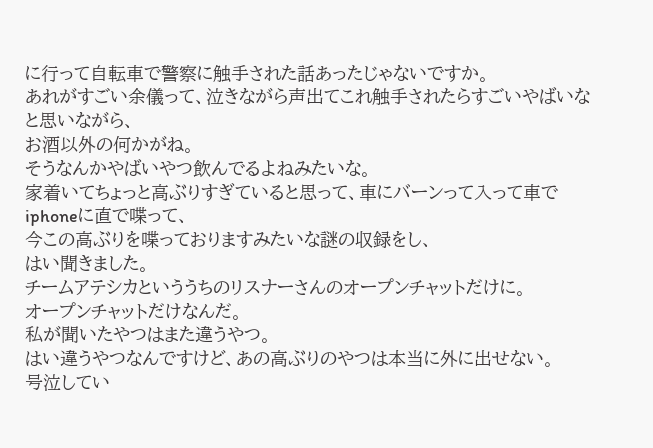に行って自転車で警察に触手された話あったじゃないですか。
あれがすごい余儀って、泣きながら声出てこれ触手されたらすごいやばいなと思いながら、
お酒以外の何かがね。
そうなんかやばいやつ飲んでるよねみたいな。
家着いてちょっと高ぶりすぎていると思って、車にバーンって入って車でiphoneに直で喋って、
今この高ぶりを喋っておりますみたいな謎の収録をし、
はい聞きました。
チームアテシカといううちのリスナーさんのオープンチャットだけに。
オープンチャットだけなんだ。
私が聞いたやつはまた違うやつ。
はい違うやつなんですけど、あの高ぶりのやつは本当に外に出せない。
号泣してい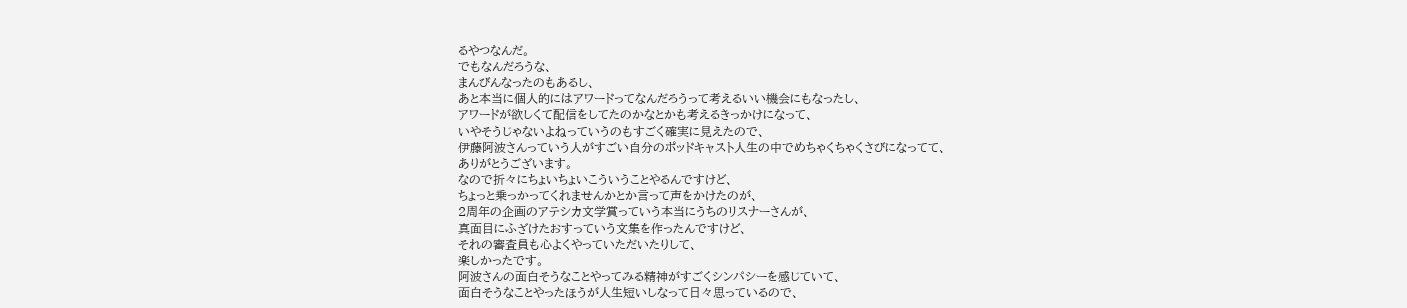るやつなんだ。
でもなんだろうな、
まんびんなったのもあるし、
あと本当に個人的にはアワードってなんだろうって考えるいい機会にもなったし、
アワードが欲しくて配信をしてたのかなとかも考えるきっかけになって、
いやそうじゃないよねっていうのもすごく確実に見えたので、
伊藤阿波さんっていう人がすごい自分のポッドキャスト人生の中でめちゃくちゃくさびになってて、
ありがとうございます。
なので折々にちょいちょいこういうことやるんですけど、
ちょっと乗っかってくれませんかとか言って声をかけたのが、
2周年の企画のアテシカ文学賞っていう本当にうちのリスナーさんが、
真面目にふざけたおすっていう文集を作ったんですけど、
それの審査員も心よくやっていただいたりして、
楽しかったです。
阿波さんの面白そうなことやってみる精神がすごくシンパシーを感じていて、
面白そうなことやったほうが人生短いしなって日々思っているので、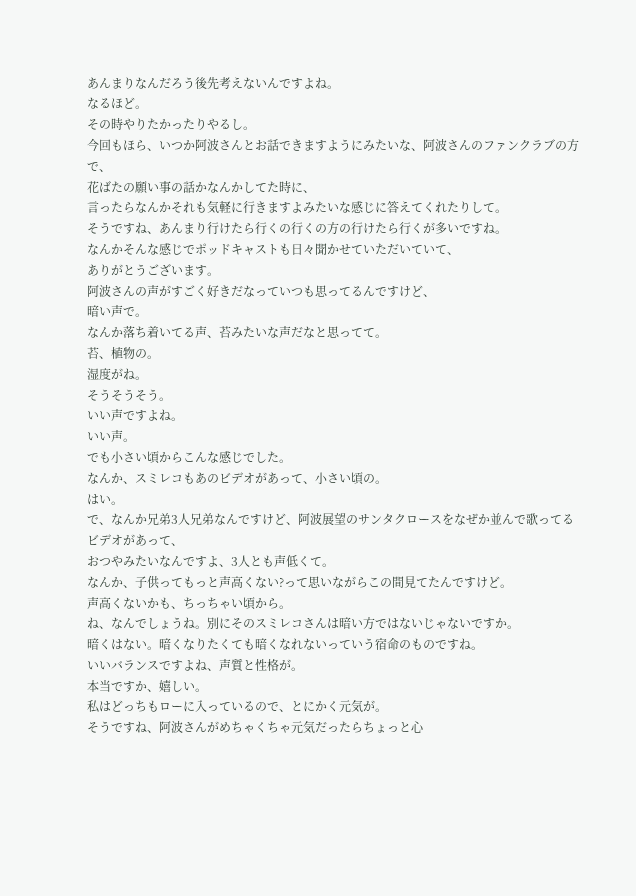あんまりなんだろう後先考えないんですよね。
なるほど。
その時やりたかったりやるし。
今回もほら、いつか阿波さんとお話できますようにみたいな、阿波さんのファンクラブの方で、
花ばたの願い事の話かなんかしてた時に、
言ったらなんかそれも気軽に行きますよみたいな感じに答えてくれたりして。
そうですね、あんまり行けたら行くの行くの方の行けたら行くが多いですね。
なんかそんな感じでポッドキャストも日々聞かせていただいていて、
ありがとうございます。
阿波さんの声がすごく好きだなっていつも思ってるんですけど、
暗い声で。
なんか落ち着いてる声、苔みたいな声だなと思ってて。
苔、植物の。
湿度がね。
そうそうそう。
いい声ですよね。
いい声。
でも小さい頃からこんな感じでした。
なんか、スミレコもあのビデオがあって、小さい頃の。
はい。
で、なんか兄弟3人兄弟なんですけど、阿波展望のサンタクロースをなぜか並んで歌ってるビデオがあって、
おつやみたいなんですよ、3人とも声低くて。
なんか、子供ってもっと声高くない?って思いながらこの間見てたんですけど。
声高くないかも、ちっちゃい頃から。
ね、なんでしょうね。別にそのスミレコさんは暗い方ではないじゃないですか。
暗くはない。暗くなりたくても暗くなれないっていう宿命のものですね。
いいバランスですよね、声質と性格が。
本当ですか、嬉しい。
私はどっちもローに入っているので、とにかく元気が。
そうですね、阿波さんがめちゃくちゃ元気だったらちょっと心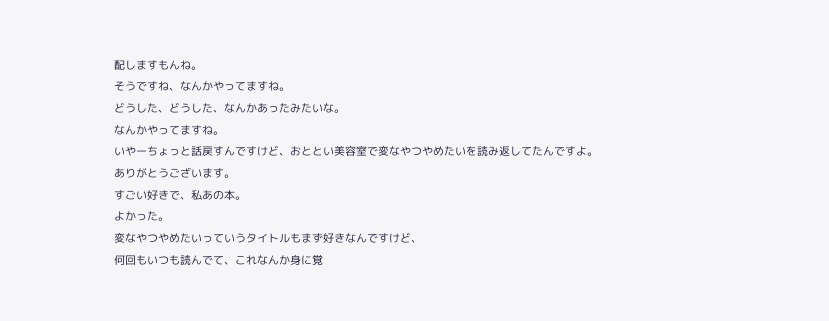配しますもんね。
そうですね、なんかやってますね。
どうした、どうした、なんかあったみたいな。
なんかやってますね。
いやーちょっと話戻すんですけど、おととい美容室で変なやつやめたいを読み返してたんですよ。
ありがとうございます。
すごい好きで、私あの本。
よかった。
変なやつやめたいっていうタイトルもまず好きなんですけど、
何回もいつも読んでて、これなんか身に覚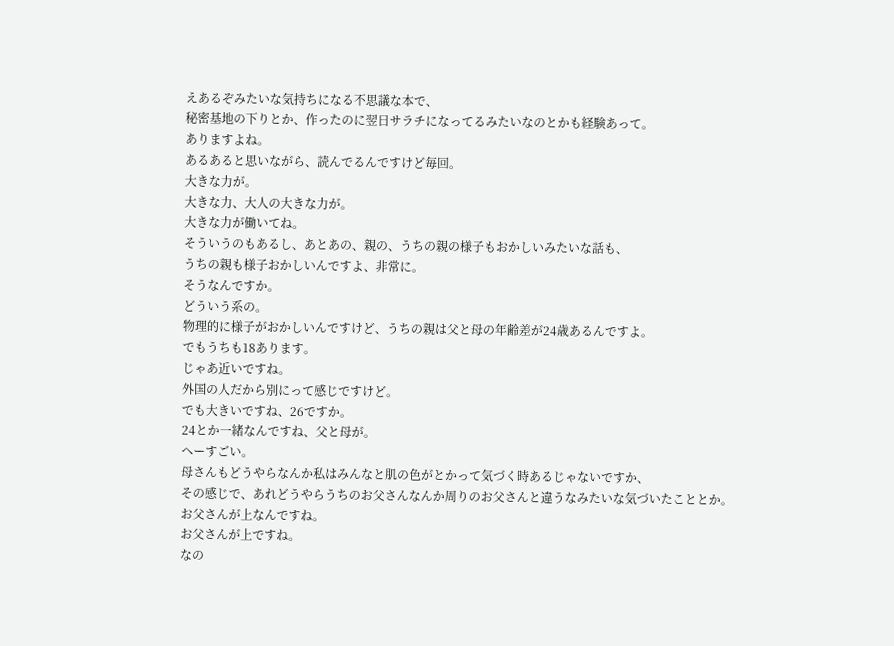えあるぞみたいな気持ちになる不思議な本で、
秘密基地の下りとか、作ったのに翌日サラチになってるみたいなのとかも経験あって。
ありますよね。
あるあると思いながら、読んでるんですけど毎回。
大きな力が。
大きな力、大人の大きな力が。
大きな力が働いてね。
そういうのもあるし、あとあの、親の、うちの親の様子もおかしいみたいな話も、
うちの親も様子おかしいんですよ、非常に。
そうなんですか。
どういう系の。
物理的に様子がおかしいんですけど、うちの親は父と母の年齢差が24歳あるんですよ。
でもうちも18あります。
じゃあ近いですね。
外国の人だから別にって感じですけど。
でも大きいですね、26ですか。
24とか一緒なんですね、父と母が。
へーすごい。
母さんもどうやらなんか私はみんなと肌の色がとかって気づく時あるじゃないですか、
その感じで、あれどうやらうちのお父さんなんか周りのお父さんと違うなみたいな気づいたこととか。
お父さんが上なんですね。
お父さんが上ですね。
なの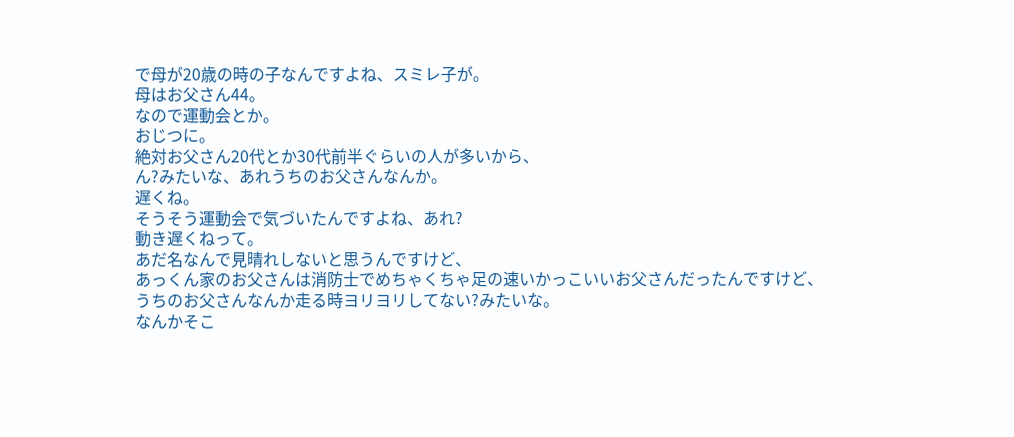で母が20歳の時の子なんですよね、スミレ子が。
母はお父さん44。
なので運動会とか。
おじつに。
絶対お父さん20代とか30代前半ぐらいの人が多いから、
ん?みたいな、あれうちのお父さんなんか。
遅くね。
そうそう運動会で気づいたんですよね、あれ?
動き遅くねって。
あだ名なんで見晴れしないと思うんですけど、
あっくん家のお父さんは消防士でめちゃくちゃ足の速いかっこいいお父さんだったんですけど、
うちのお父さんなんか走る時ヨリヨリしてない?みたいな。
なんかそこ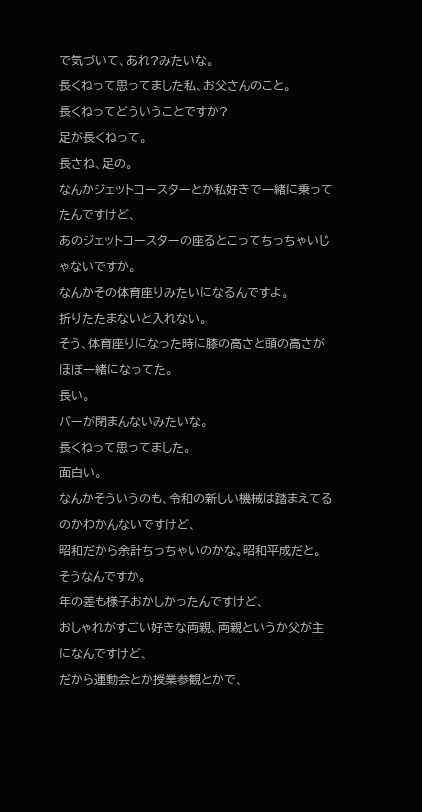で気づいて、あれ?みたいな。
長くねって思ってました私、お父さんのこと。
長くねってどういうことですか?
足が長くねって。
長さね、足の。
なんかジェットコースターとか私好きで一緒に乗ってたんですけど、
あのジェットコースターの座るとこってちっちゃいじゃないですか。
なんかその体育座りみたいになるんですよ。
折りたたまないと入れない。
そう、体育座りになった時に膝の高さと頭の高さがほぼ一緒になってた。
長い。
バーが閉まんないみたいな。
長くねって思ってました。
面白い。
なんかそういうのも、令和の新しい機械は踏まえてるのかわかんないですけど、
昭和だから余計ちっちゃいのかな。昭和平成だと。
そうなんですか。
年の差も様子おかしかったんですけど、
おしゃれがすごい好きな両親、両親というか父が主になんですけど、
だから運動会とか授業参観とかで、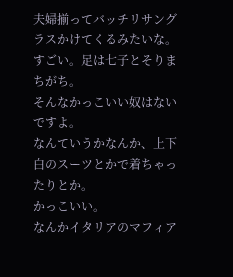夫婦揃ってバッチリサングラスかけてくるみたいな。
すごい。足は七子とそりまちがち。
そんなかっこいい奴はないですよ。
なんていうかなんか、上下白のスーツとかで着ちゃったりとか。
かっこいい。
なんかイタリアのマフィア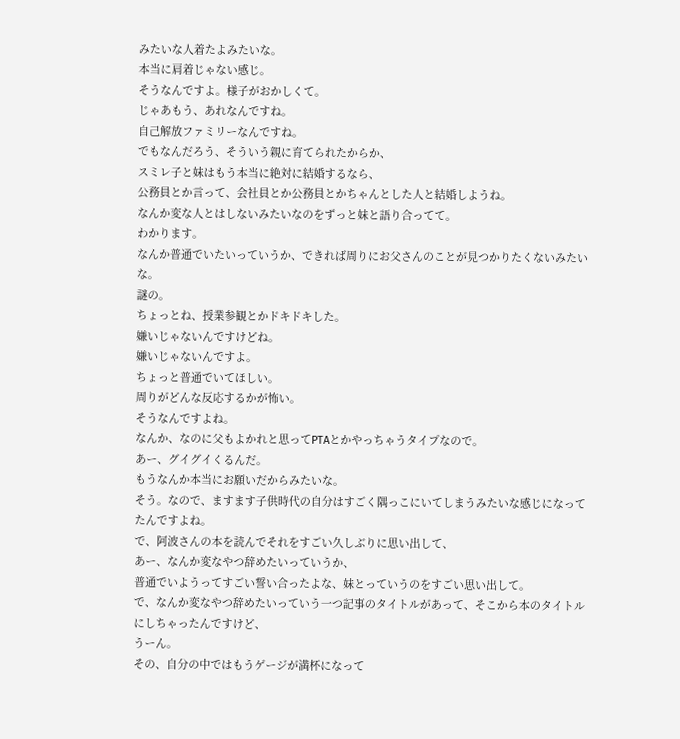みたいな人着たよみたいな。
本当に肩着じゃない感じ。
そうなんですよ。様子がおかしくて。
じゃあもう、あれなんですね。
自己解放ファミリーなんですね。
でもなんだろう、そういう親に育てられたからか、
スミレ子と妹はもう本当に絶対に結婚するなら、
公務員とか言って、会社員とか公務員とかちゃんとした人と結婚しようね。
なんか変な人とはしないみたいなのをずっと妹と語り合ってて。
わかります。
なんか普通でいたいっていうか、できれば周りにお父さんのことが見つかりたくないみたいな。
謎の。
ちょっとね、授業参観とかドキドキした。
嫌いじゃないんですけどね。
嫌いじゃないんですよ。
ちょっと普通でいてほしい。
周りがどんな反応するかが怖い。
そうなんですよね。
なんか、なのに父もよかれと思ってPTAとかやっちゃうタイプなので。
あー、グイグイくるんだ。
もうなんか本当にお願いだからみたいな。
そう。なので、ますます子供時代の自分はすごく隅っこにいてしまうみたいな感じになってたんですよね。
で、阿波さんの本を読んでそれをすごい久しぶりに思い出して、
あー、なんか変なやつ辞めたいっていうか、
普通でいようってすごい誓い合ったよな、妹とっていうのをすごい思い出して。
で、なんか変なやつ辞めたいっていう一つ記事のタイトルがあって、そこから本のタイトルにしちゃったんですけど、
うーん。
その、自分の中ではもうゲージが満杯になって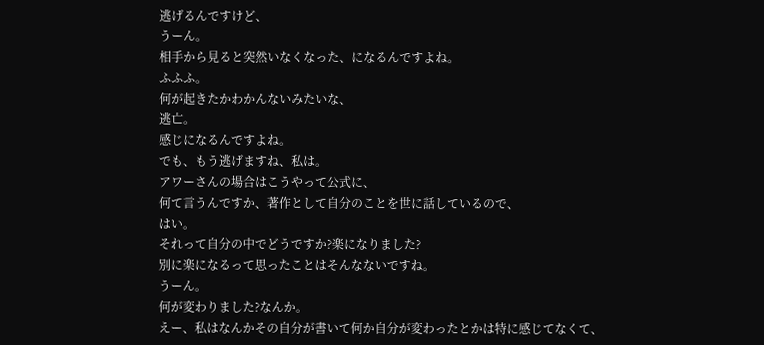逃げるんですけど、
うーん。
相手から見ると突然いなくなった、になるんですよね。
ふふふ。
何が起きたかわかんないみたいな、
逃亡。
感じになるんですよね。
でも、もう逃げますね、私は。
アワーさんの場合はこうやって公式に、
何て言うんですか、著作として自分のことを世に話しているので、
はい。
それって自分の中でどうですか?楽になりました?
別に楽になるって思ったことはそんなないですね。
うーん。
何が変わりました?なんか。
えー、私はなんかその自分が書いて何か自分が変わったとかは特に感じてなくて、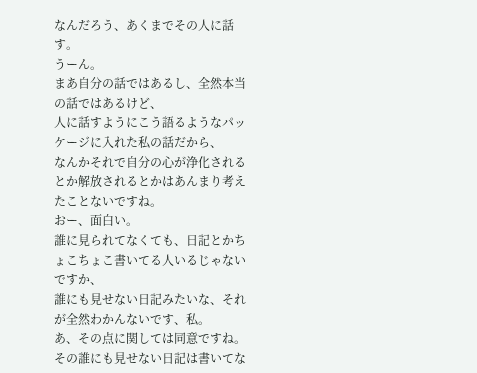なんだろう、あくまでその人に話す。
うーん。
まあ自分の話ではあるし、全然本当の話ではあるけど、
人に話すようにこう語るようなパッケージに入れた私の話だから、
なんかそれで自分の心が浄化されるとか解放されるとかはあんまり考えたことないですね。
おー、面白い。
誰に見られてなくても、日記とかちょこちょこ書いてる人いるじゃないですか、
誰にも見せない日記みたいな、それが全然わかんないです、私。
あ、その点に関しては同意ですね。
その誰にも見せない日記は書いてな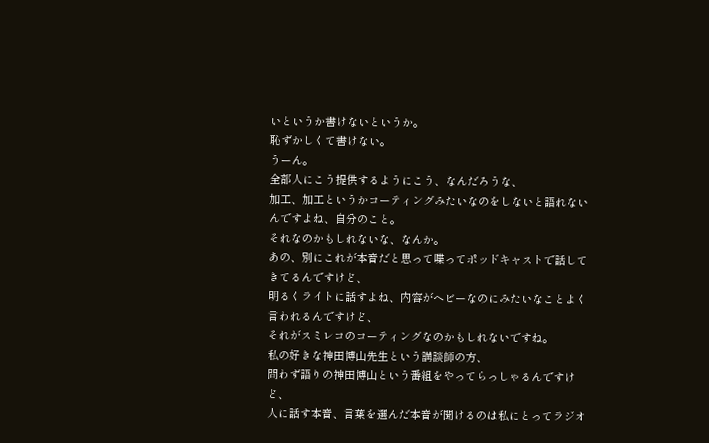いというか書けないというか。
恥ずかしくて書けない。
うーん。
全部人にこう提供するようにこう、なんだろうな、
加工、加工というかコーティングみたいなのをしないと語れないんですよね、自分のこと。
それなのかもしれないな、なんか。
あの、別にこれが本音だと思って喋ってポッドキャストで話してきてるんですけど、
明るくライトに話すよね、内容がヘビーなのにみたいなことよく言われるんですけど、
それがスミレコのコーティングなのかもしれないですね。
私の好きな神田博山先生という講談師の方、
問わず語りの神田博山という番組をやってらっしゃるんですけど、
人に話す本音、言葉を選んだ本音が聞けるのは私にとってラジオ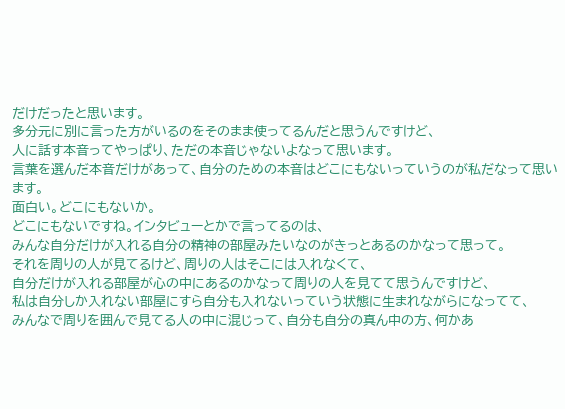だけだったと思います。
多分元に別に言った方がいるのをそのまま使ってるんだと思うんですけど、
人に話す本音ってやっぱり、ただの本音じゃないよなって思います。
言葉を選んだ本音だけがあって、自分のための本音はどこにもないっていうのが私だなって思います。
面白い。どこにもないか。
どこにもないですね。インタビューとかで言ってるのは、
みんな自分だけが入れる自分の精神の部屋みたいなのがきっとあるのかなって思って。
それを周りの人が見てるけど、周りの人はそこには入れなくて、
自分だけが入れる部屋が心の中にあるのかなって周りの人を見てて思うんですけど、
私は自分しか入れない部屋にすら自分も入れないっていう状態に生まれながらになってて、
みんなで周りを囲んで見てる人の中に混じって、自分も自分の真ん中の方、何かあ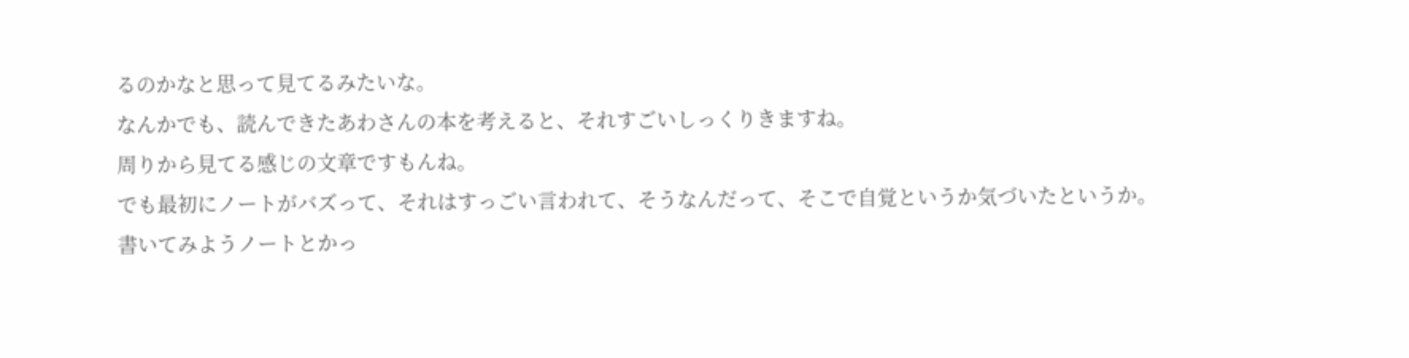るのかなと思って見てるみたいな。
なんかでも、読んできたあわさんの本を考えると、それすごいしっくりきますね。
周りから見てる感じの文章ですもんね。
でも最初にノートがバズって、それはすっごい言われて、そうなんだって、そこで自覚というか気づいたというか。
書いてみようノートとかっ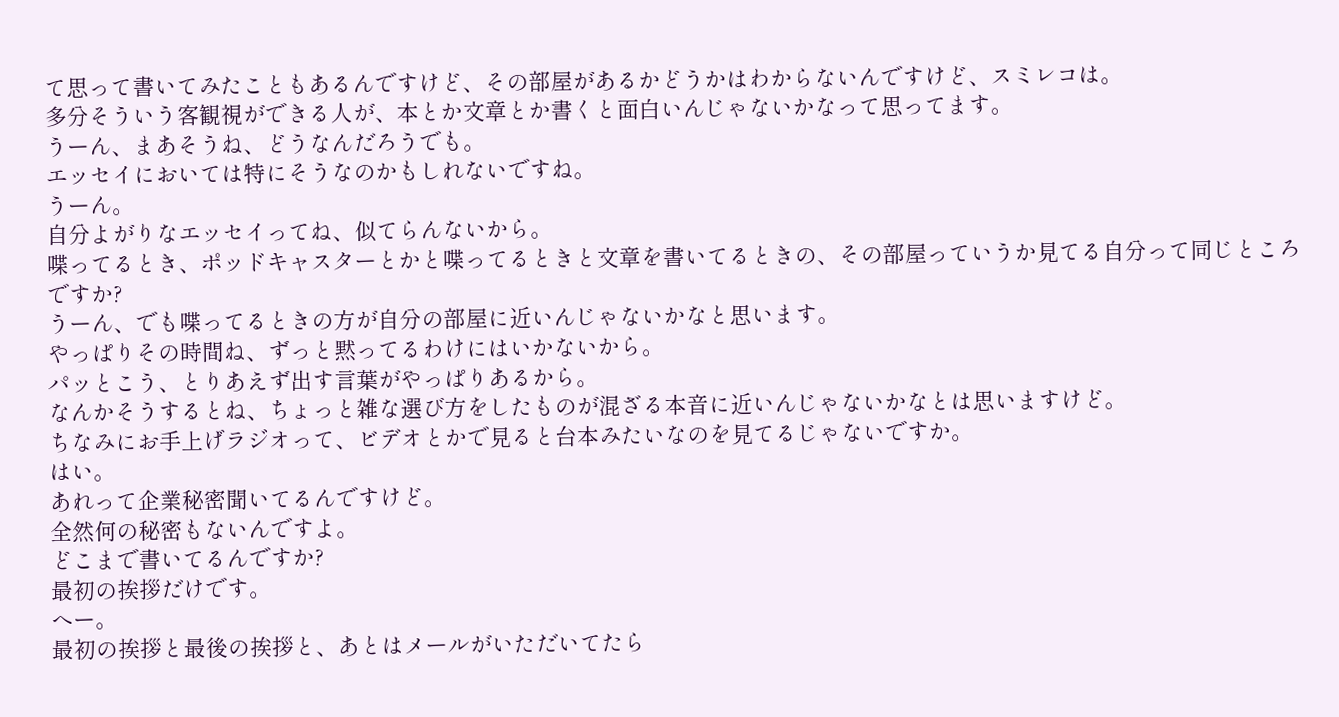て思って書いてみたこともあるんですけど、その部屋があるかどうかはわからないんですけど、スミレコは。
多分そういう客観視ができる人が、本とか文章とか書くと面白いんじゃないかなって思ってます。
うーん、まあそうね、どうなんだろうでも。
エッセイにおいては特にそうなのかもしれないですね。
うーん。
自分よがりなエッセイってね、似てらんないから。
喋ってるとき、ポッドキャスターとかと喋ってるときと文章を書いてるときの、その部屋っていうか見てる自分って同じところですか?
うーん、でも喋ってるときの方が自分の部屋に近いんじゃないかなと思います。
やっぱりその時間ね、ずっと黙ってるわけにはいかないから。
パッとこう、とりあえず出す言葉がやっぱりあるから。
なんかそうするとね、ちょっと雑な選び方をしたものが混ざる本音に近いんじゃないかなとは思いますけど。
ちなみにお手上げラジオって、ビデオとかで見ると台本みたいなのを見てるじゃないですか。
はい。
あれって企業秘密聞いてるんですけど。
全然何の秘密もないんですよ。
どこまで書いてるんですか?
最初の挨拶だけです。
へー。
最初の挨拶と最後の挨拶と、あとはメールがいただいてたら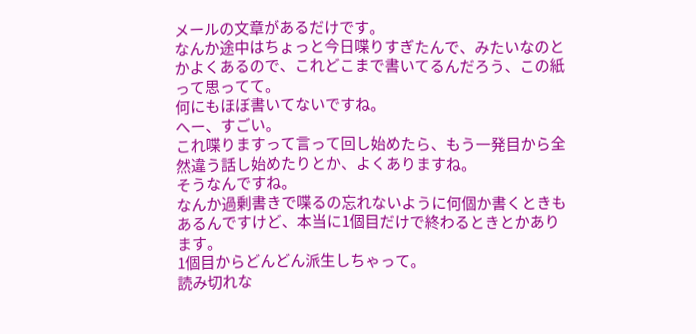メールの文章があるだけです。
なんか途中はちょっと今日喋りすぎたんで、みたいなのとかよくあるので、これどこまで書いてるんだろう、この紙って思ってて。
何にもほぼ書いてないですね。
へー、すごい。
これ喋りますって言って回し始めたら、もう一発目から全然違う話し始めたりとか、よくありますね。
そうなんですね。
なんか過剰書きで喋るの忘れないように何個か書くときもあるんですけど、本当に1個目だけで終わるときとかあります。
1個目からどんどん派生しちゃって。
読み切れな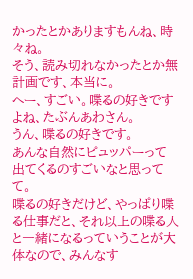かったとかありますもんね、時々ね。
そう、読み切れなかったとか無計画です、本当に。
へー、すごい。喋るの好きですよね、たぶんあわさん。
うん、喋るの好きです。
あんな自然にピュッパーって出てくるのすごいなと思ってて。
喋るの好きだけど、やっぱり喋る仕事だと、それ以上の喋る人と一緒になるっていうことが大体なので、みんなす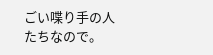ごい喋り手の人たちなので。